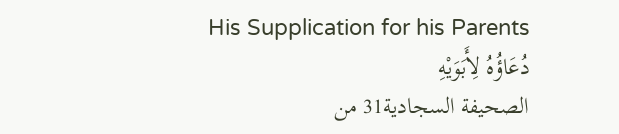His Supplication for his Parents
دُعَاؤُهُ لِأَبَوَيْهِ
الصحيفة السجادية31 من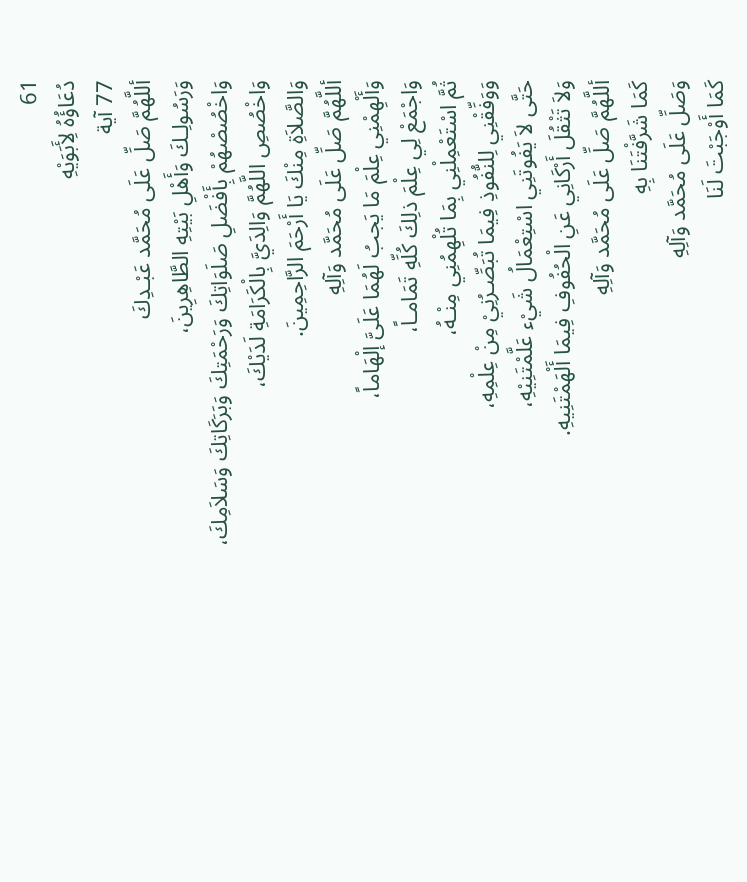61
دُعَاؤُهُ لِأَبَوَيْهِ
77 آية
أللَّهُمَّ صَلِّ عَلَى مُحَمَّد عَبْـدِكَ
وَرَسُولِـكَ وَأَهْلِ بَيْتِهِ الطَّاهِرِينَ،
وَاخْصُصْهُمْ بِأَفْضَلِ صَلَوَاتِكَ وَرَحْمَتِكَ وَبَرَكَاتِكَ وَسَلاَمِكَ،
وَاخْصُصِ اللَّهُمَّ وَالِدَيَّ بِالْكَرَامَةِ لَدَيْكَ،
وَالصَّلاَةِ مِنْكَ يَا أَرْحَمَ الرَّاحِمِينَ.
أللَّهُمَّ صَلِّ عَلَى مُحَمَّد وَآلِهِ
وَأَلْهِمْنِي عِلْمَ مَا يَجبُ لَهُمَا عَلَىَّ إلْهَاماً،
وَاجْمَعْ لِي عِلْمَ ذلِكَ كُلِّهِ تَمَامـاً،
ثُمَّ اسْتَعْمِلْنِي بِمَا تُلْهِمُنِي مِنْـهُ،
وَوَفِّقْنِي لِلنُّفُوذِ فِيمَا تُبَصِّـرُنِيْ مِنْ عِلْمِهِ،
حَتَّى لاَ يَفُوتَنِي اسْتِعْمَالُ شَيْء عَلَّمْتَنِيْهِ،
وَلاَ تَثْقُلَ أَرْكَانِي عَنِ الْحُفُوفِ فِيمَا أَلْهَمْتَنِيهِ.
أللَّهُمَّ صَلِّ عَلَى مُحَمَّد وَآلِهِ
كَمَا شَرَّفْتَنَا بِهِ
وَصَلِّ عَلَى مُحَمَّد وَآلِهِ
كَمَا أَوْجَبْتَ لَنَا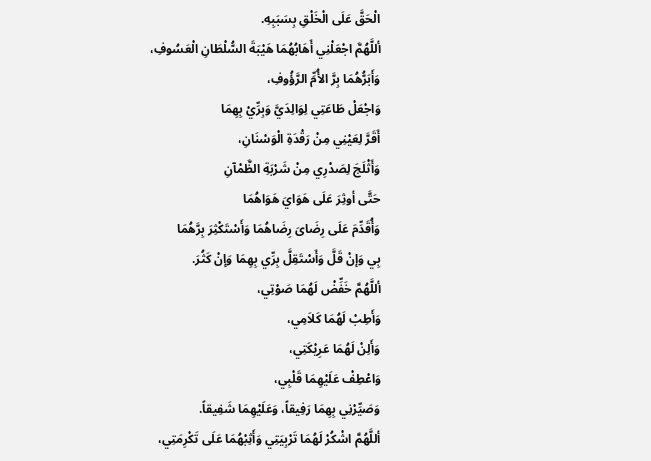الْحَقَّ عَلَى الْخَلْقِ بِسَبَبِهِ.
أللَّهُمَّ اجْعَلْنِي أَهَابُهُمَا هَيْبَةَ السُّلْطَانِ الْعَسُوفِ،
وَأَبَرُّهُمَا بِرَّ الأُمِّ الرَّؤُوفِ،
وَاجْعَلْ طَاعَتِي لِوَالِدَيَّ وَبِرِّيْ بِهِمَا
أَقَرَّ لِعَيْنِي مِنْ رَقْدَةِ الْوَسْنَانِ،
وَأَثْلَجَ لِصَدْرِي مِنْ شَرْبَةِ الظَّمْآنِ
حَتَّى أوثِرَ عَلَى هَوَايَ هَوَاهُمَا
وَأُقَدِّمَ عَلَى رِضَاىَ رِضَاهُمَا وَأَسْتَكْثِرَ بِرَّهُمَا
بِي وَإنْ قَلَّ وَأَسْتَقِلَّ بِرِّي بِهِمَا وَإنْ كَثُرَ.
أللَّهُمَّ خَفِّضْ لَهُمَا صَوْتِي،
وَأَطِبْ لَهُمَا كَلاَمِي،
وَأَلِنْ لَهُمَا عَرِيْكَتِي،
وَاعْطِفْ عَلَيْهِمَا قَلْبِي،
وَصَيِّرْنِي بِهِمَا رَفِيقاً، وَعَلَيْهِمَا شَفِيقاً.
أللَّهُمَّ اشْكُرْ لَهُمَا تَرْبِيَتِي وَأَثِبْهُمَا عَلَى تَكْرِمَتِي،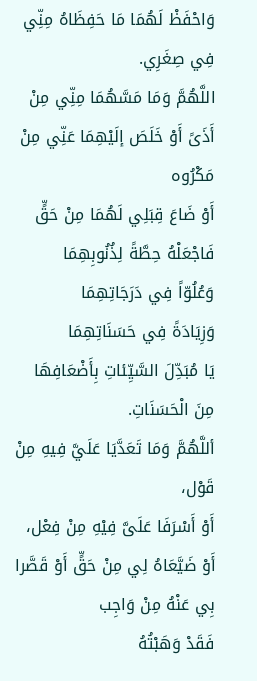وَاحْفَظْ لَهُمَا مَا حَفِظَاهُ مِنِّي فِي صِغَرِي.
اللَّهُمَّ وَمَا مَسَّهُمَا مِنِّي مِنْ أَذَىً أَوْ خَلَصَ إلَيْهِمَا عَنِّي مِنْ مَكْرُوه
أَوْ ضَاعَ قِبَلِي لَهُمَا مِنْ حَقٍّ
فَاجْعَلْهُ حِطَّةً لِذُنُوبِهِمَا
وَعُلُوّاً فِي دَرَجَاتِهِمَا
وَزِيَادَةً فِي حَسَنَاتِهِمَا
يَا مُبَدِّلَ السَّيِّئاتِ بِأَضْعَافِهَا مِنَ الْحَسَنَاتِ.
أللَّهُمَّ وَمَا تَعَدَّيَا عَلَيَّ فِيهِ مِنْ قَوْل،
أَوْ أَسْرَفَا عَلَىَّ فِيْهِ مِنْ فِعْل،
أَوْ ضَيَّعَاهُ لِي مِنْ حَقٍّ أَوْ قَصَّرا بِي عَنْهُ مِنْ وَاجِب
فَقَدْ وَهَبْتُهُ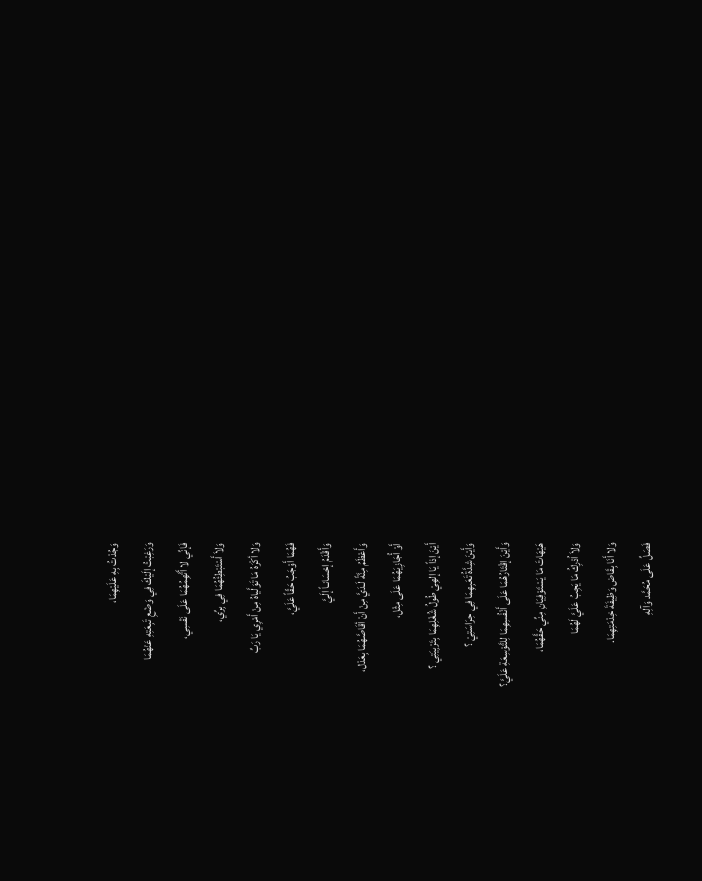وَجُدْتُ بِهِ عَلَيْهِمَا،
وَرَغِبْتُ إلَيْكَ فِي وَضْعِ تَبِعَتِهِ عَنْهُمَا
فَإنِّي لا أَتَّهِمُهُمَا عَلَى نَفْسِي،
وَلاَ أَسْتَبْطِئُهُمَا فِي بِرِّي،
وَلا أكْرَهُ مَا تَوَلَّياهُ مِنْ أَمْرِي يَا رَبِّ
فَهُمَا أَوْجَبُ حَقّاً عَلَيَّ،
وَأَقْدَمُ إحْسَانـاً إلَيَّ
وَأَعْظَمُ مِنَّةً لَـدَيَّ مِنْ أَنْ أقَاصَّهُمَا بِعَدْل،
أَوْ أُجَازِيَهُمَا عَلَى مِثْل،
أَيْنَ إذاً يَا إلهِيْ طُولُ شُغْلِهِمَا بِتَرْبِيَتِي ؟
وَأَيْنَ شِدَّةُ تَعَبِهِمَا فِي حِرَاسَتِيْ ؟
وَأَيْنَ إقْتَارُهُمَا عَلَى أَنْفُسِهِمَا لِلتَّوْسِعَةِ عَلَيَّ؟
هَيْهَاتَ مَا يَسْتَوْفِيَانِ مِنِّي حَقَّهُمَا،
وَلاَ اُدْرِكُ مَا يَجِبُ عَلَيَّ لَهُمَا
وَلا أَنَا بِقَاض وَظِيفَةَ خِدْمَتِهِمَا.
فَصَلِّ عَلَى مُحَمَّد وَآلِهِ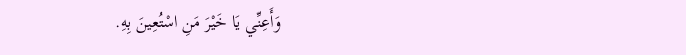وَأَعِنِّي يَا خَيْرَ مَنِ اسْتُعِينَ بِهِ.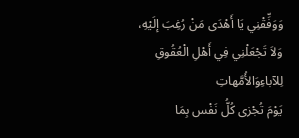وَوَفِّقْنِي يَا أَهْدَى مَنْ رُغِبَ إلَيْهِ،
وَلاَ تَجْعَلْنِي فِي أَهْلِ الْعُقُوقِ لِلآباءِوَالأُمَّهاتِ
يَوْمَ تُجْزى كُلُّ نَفْس بِمَا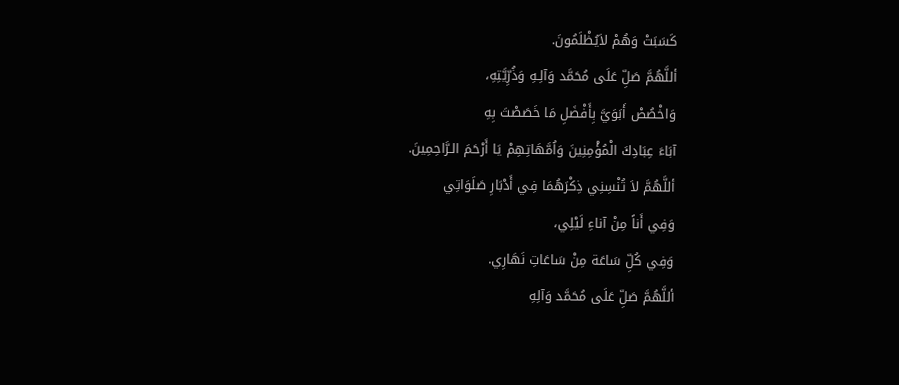كَسَبَتْ وَهُمْ لاَيُظْلَمُونَ.
أللَّهُمَّ صَلِّ عَلَى مُحَمَّد وَآلِـهِ وَذُرِّيَّتِهِ،
وَاخْصُصْ أَبَوَيَّ بِأَفْضَلِ مَا خَصَصْتَ بِهِ
آبَاءَ عِبَادِكَ الْمُؤْمِنِينَ وَاُمَّهَاتِهِمْ يَا أَرْحَمَ الـرَّاحِمِينَ.
أللَّهُمَّ لاَ تُنْسِنِي ذِكْرَهُمَا فِي أَدْبَارِ صَلَوَاتِي
وَفِي أَناً مِنْ آناءِ لَيْلِي،
وَفِي كُلِّ سَاعَة مِنْ سَاعَاتِ نَهَارِي.
أللَّهُمَّ صَلِّ عَلَى مُحَمَّد وَآلِهِ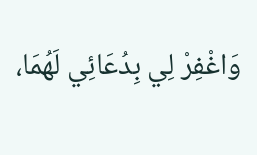وَاغْفِرْ لِي بِدُعَائِي لَهُمَا،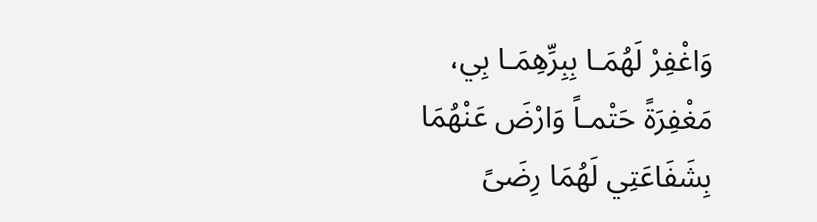وَاغْفِرْ لَهُمَـا بِبِرِّهِمَـا بِي،
مَغْفِرَةً حَتْمـاً وَارْضَ عَنْهُمَا
بِشَفَاعَتِي لَهُمَا رِضَىً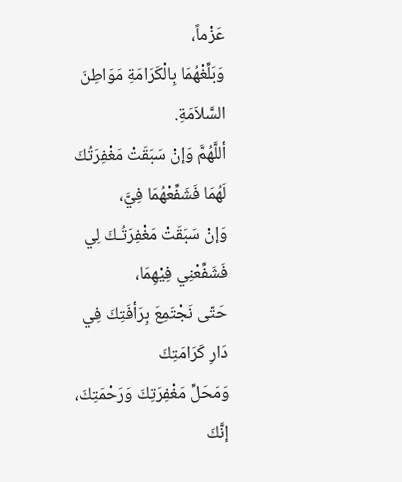عَزْماً،
وَبَلِّغْهُمَا بِالْكَرَامَةِ مَوَاطِنَ السَّلاَمَةِ.
أللَّهُمَّ وَإنْ سَبَقَتْ مَغْفِرَتُكَ لَهُمَا فَشَفِّعْهُمَا فِيَّ،
وَإنْ سَبَقَتْ مَغْفِرَتُـكَ لِي فَشَفِّعْنِي فِيْهِمَا،
حَتّى نَجْتَمِعَ بِرَأفَتِكَ فِي دَارِ كَرَامَتِكَ
وَمَحَلِّ مَغْفِرَتِكَ وَرَحْمَتِكَ،
إنَّكَ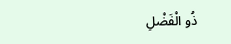ذُو الْفَضْلِ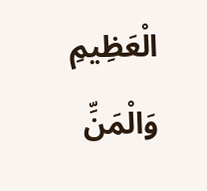الْعَظِيمِ وَالْمَنِّ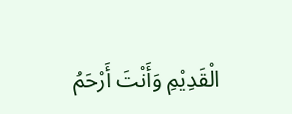الْقَدِيْمِ وَأَنْتَ أَرْحَمُ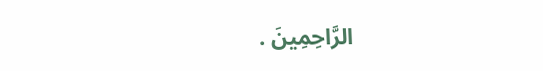الرَّاحِمِينَ .